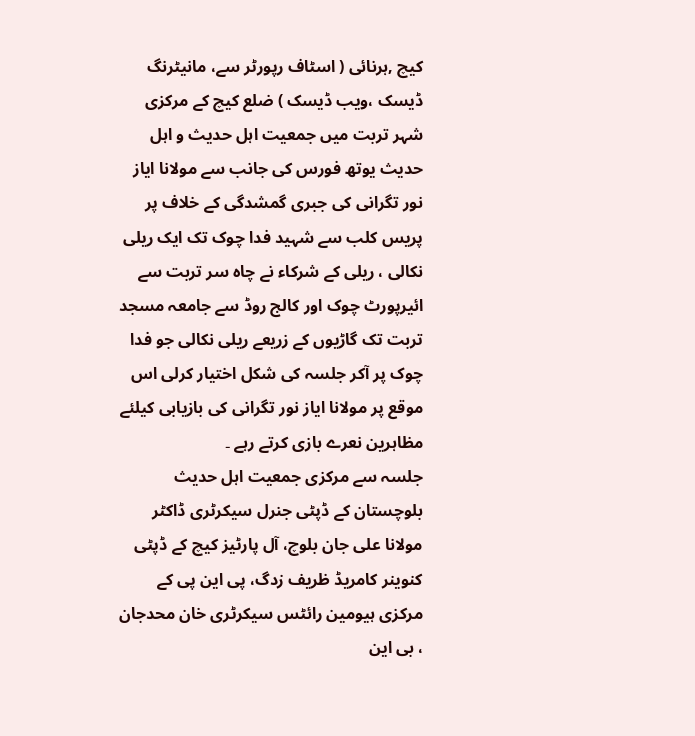کیچ ,ہرنائی ( اسٹاف رپورٹر سے، مانیٹرنگ ڈیسک ،ویب ڈیسک ) ضلع کیچ کے مرکزی شہر تربت میں جمعیت اہل حدیث و اہل حدیث یوتھ فورس کی جانب سے مولانا ایاز نور تگرانی کی جبری گمشدگی کے خلاف پر پریس کلب سے شہید فدا چوک تک ایک ریلی نکالی ، ریلی کے شرکاء نے چاہ سر تربت سے ائیرپورٹ چوک اور کالج روڈ سے جامعہ مسجد تربت تک گاڑیوں کے زریعے ریلی نکالی جو فدا چوک پر آکر جلسہ کی شکل اختیار کرلی اس موقع پر مولانا ایاز نور تگرانی کی بازیابی کیلئے مظاہرین نعرے بازی کرتے رہے ۔
جلسہ سے مرکزی جمعیت اہل حدیث بلوچستان کے ڈپٹی جنرل سیکرٹری ڈاکٹر مولانا علی جان بلوچ، آل پارٹیز کیچ کے ڈپٹی کنوینر کامریڈ ظریف زدگ، پی این پی کے مرکزی ہیومین رائٹس سیکرٹری خان محدجان ، بی این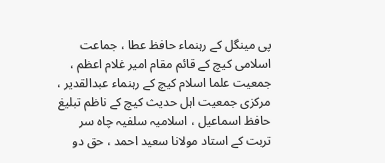پی مینگل کے رہنماء حافظ عطا ، جماعت اسلامی کیچ کے قائم مقام امیر غلام اعظم ، جمعیت علما اسلام کیچ کے رہنماء عبدالقدیر ، مرکزی جمعیت اہل حدیث کیچ کے ناظم تبلیغ حافظ اسماعیل ، اسلامیہ سلفیہ چاہ سر تربت کے استاد مولانا سعید احمد ، حق دو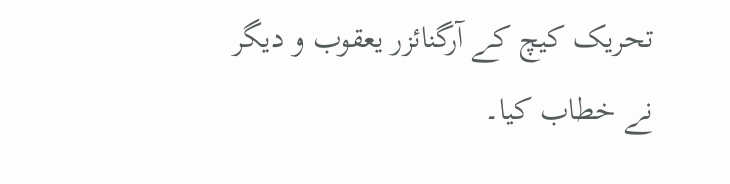تحریک کیچ کے آرگنائزر یعقوب و دیگر نے خطاب کیا۔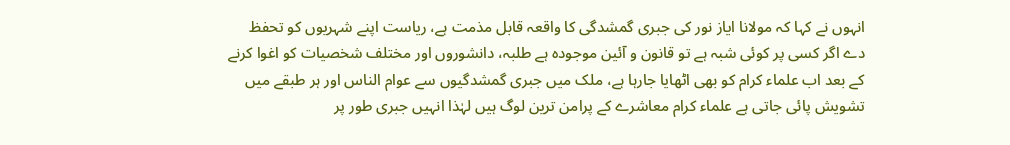انہوں نے کہا کہ مولانا ایاز نور کی جبری گمشدگی کا واقعہ قابل مذمت ہے، ریاست اپنے شہریوں کو تحفظ دے اگر کسی پر کوئی شبہ ہے تو قانون و آئین موجودہ ہے طلبہ، دانشوروں اور مختلف شخصیات کو اغوا کرنے کے بعد اب علماء کرام کو بھی اٹھایا جارہا ہے، ملک میں جبری گمشدگیوں سے عوام الناس اور ہر طبقے میں تشویش پائی جاتی ہے علماء کرام معاشرے کے پرامن ترین لوگ ہیں لہٰذا انہیں جبری طور پر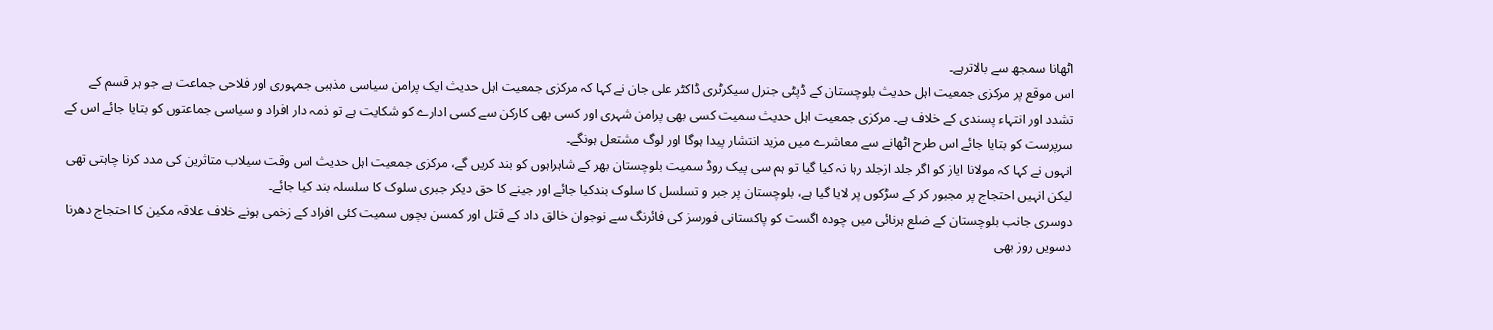اٹھانا سمجھ سے بالاترہے۔
اس موقع پر مرکزی جمعیت اہل حدیث بلوچستان کے ڈپٹی جنرل سیکرٹری ڈاکٹر علی جان نے کہا کہ مرکزی جمعیت اہل حدیث ایک پرامن سیاسی مذہبی جمہوری اور فلاحی جماعت ہے جو ہر قسم کے تشدد اور انتہاء پسندی کے خلاف ہے۔ مرکزی جمعیت اہل حدیث سمیت کسی بھی پرامن شہری اور کسی بھی کارکن سے کسی ادارے کو شکایت ہے تو ذمہ دار افراد و سیاسی جماعتوں کو بتایا جائے اس کے سرپرست کو بتایا جائے اس طرح اٹھانے سے معاشرے میں مزید انتشار پیدا ہوگا اور لوگ مشتعل ہونگے۔
انہوں نے کہا کہ مولانا ایاز کو اگر جلد ازجلد رہا نہ کیا گیا تو ہم سی پیک روڈ سمیت بلوچستان بھر کے شاہراہوں کو بند کریں گے، مرکزی جمعیت اہل حدیث اس وقت سیلاب متاثرین کی مدد کرنا چاہتی تھی لیکن انہیں احتجاج پر مجبور کر کے سڑکوں پر لایا گیا ہے، بلوچستان پر جبر و تسلسل کا سلوک بندکیا جائے اور جینے کا حق دیکر جبری سلوک کا سلسلہ بند کیا جائے۔
دوسری جانب بلوچستان کے ضلع ہرنائی میں چودہ اگست کو پاکستانی فورسز کی فائرنگ سے نوجوان خالق داد کے قتل اور کمسن بچوں سمیت کئی افراد کے زخمی ہونے خلاف علاقہ مکین کا احتجاج دھرنا دسویں روز بھی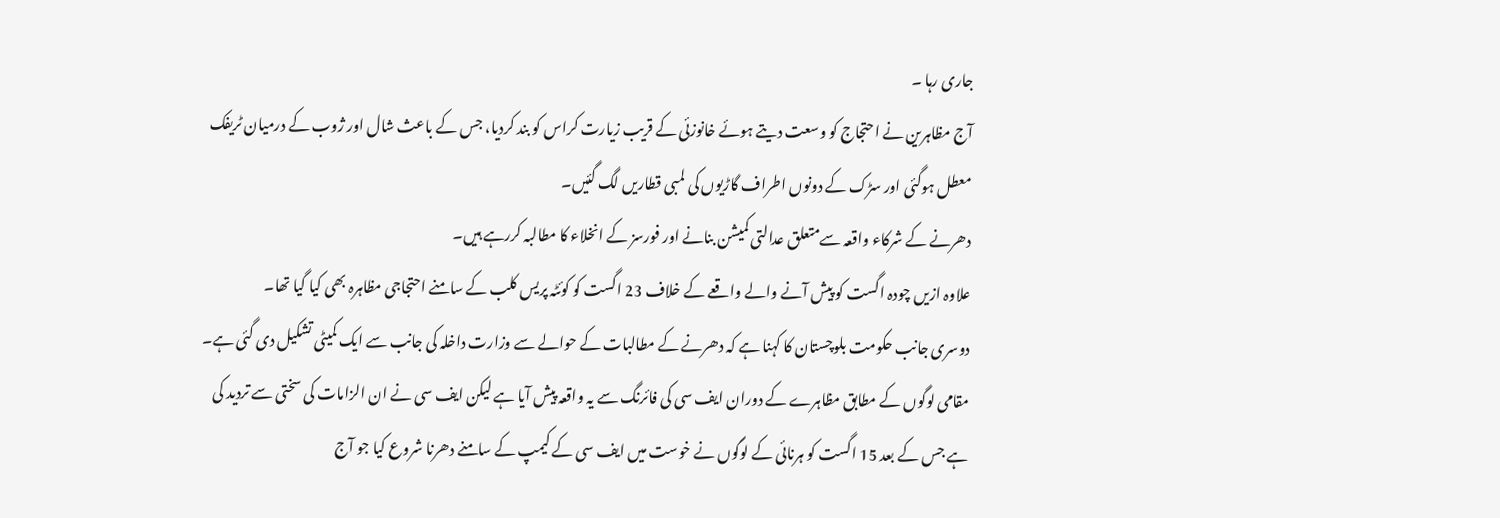جاری رہا ۔
آج مظاہرین نے احتجاج کو وسعت دیتے ہوئے خانوزئی کے قریب زیارت کراس کو بند کردیا، جس کے باعث شال اور ژوب کے درمیان ٹریفک معطل ہوگئی اور سڑک کے دونوں اطراف گاڑیوں کی لمبی قطاریں لگ گئیں۔
دھرنے کے شرکاء واقعہ سےمتعلق عدالتی کمیشن بنانے اور فورسز کے انخلاء کا مطالبہ کررہے ہیں۔
علاوہ ازیں چودہ اگست کو پیش آنے والے واقعے کے خلاف 23 اگست کو کوئٹہ پریس کلب کے سامنے احتجاجی مظاہرہ بھی کیا گیا تھا۔
دوسری جانب حکومت بلوچستان کا کہنا ہے کہ دھرنے کے مطالبات کے حوالے سے وزارت داخلہ کی جانب سے ایک کمیٹی تشکیل دی گئی ہے۔
مقامی لوگوں کے مطابق مظاہرے کے دوران ایف سی کی فائرنگ سے یہ واقعہ پیش آیا ہے لیکن ایف سی نے ان الزامات کی سختی سے تردید کی ہے جس کے بعد 15 اگست کو ہرنائی کے لوگوں نے خوست میں ایف سی کے کیمپ کے سامنے دھرنا شروع کیا جو آج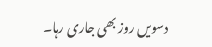دسویں روز بھی جاری رہا۔